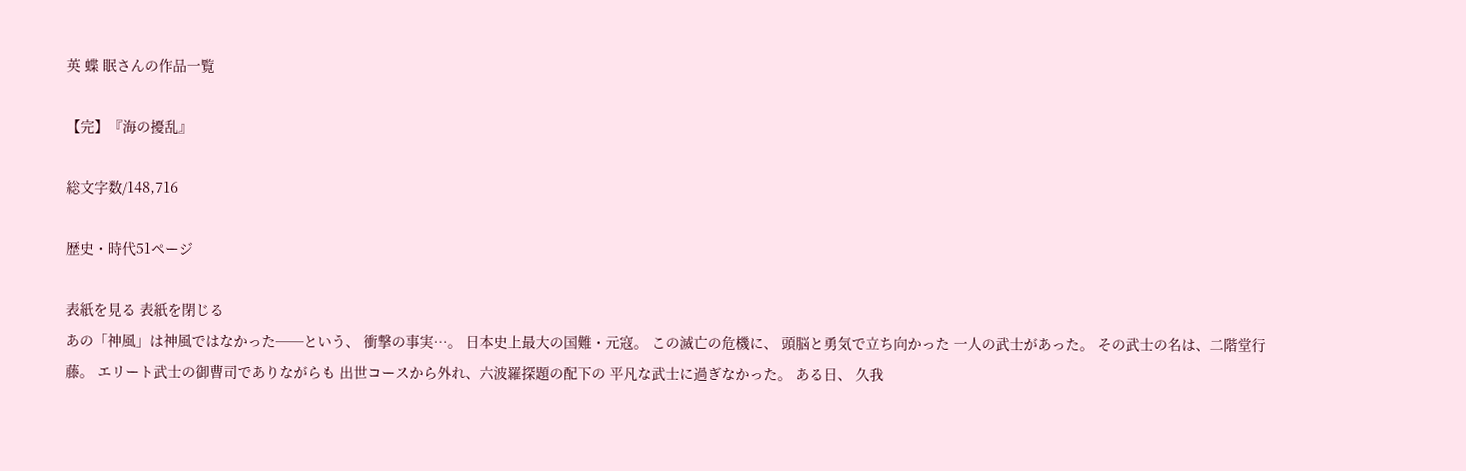英 蝶 眠さんの作品一覧

【完】『海の擾乱』

総文字数/148,716

歴史・時代51ページ

表紙を見る 表紙を閉じる
あの「神風」は神風ではなかった──という、 衝撃の事実…。 日本史上最大の国難・元寇。 この滅亡の危機に、 頭脳と勇気で立ち向かった 一人の武士があった。 その武士の名は、二階堂行藤。 エリート武士の御曹司でありながらも 出世コースから外れ、六波羅探題の配下の 平凡な武士に過ぎなかった。 ある日、 久我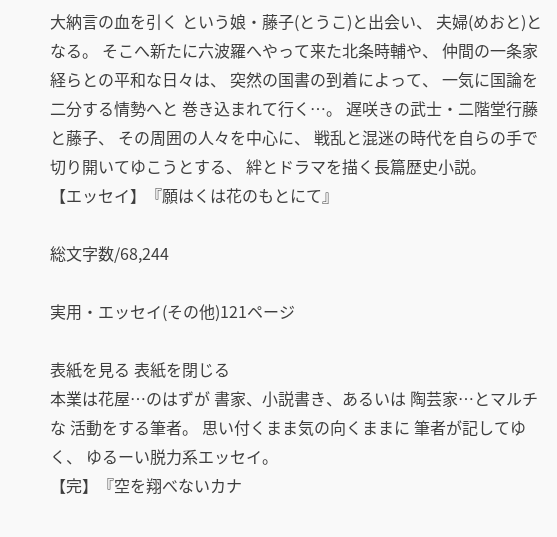大納言の血を引く という娘・藤子(とうこ)と出会い、 夫婦(めおと)となる。 そこへ新たに六波羅へやって来た北条時輔や、 仲間の一条家経らとの平和な日々は、 突然の国書の到着によって、 一気に国論を二分する情勢へと 巻き込まれて行く…。 遅咲きの武士・二階堂行藤と藤子、 その周囲の人々を中心に、 戦乱と混迷の時代を自らの手で 切り開いてゆこうとする、 絆とドラマを描く長篇歴史小説。
【エッセイ】『願はくは花のもとにて』

総文字数/68,244

実用・エッセイ(その他)121ページ

表紙を見る 表紙を閉じる
本業は花屋…のはずが 書家、小説書き、あるいは 陶芸家…とマルチな 活動をする筆者。 思い付くまま気の向くままに 筆者が記してゆく、 ゆるーい脱力系エッセイ。
【完】『空を翔べないカナ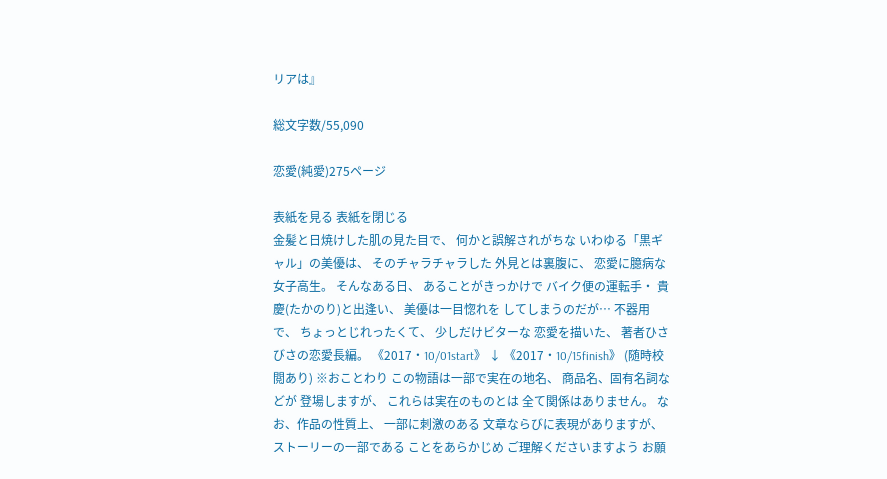リアは』

総文字数/55,090

恋愛(純愛)275ページ

表紙を見る 表紙を閉じる
金髪と日焼けした肌の見た目で、 何かと誤解されがちな いわゆる「黒ギャル」の美優は、 そのチャラチャラした 外見とは裏腹に、 恋愛に臆病な女子高生。 そんなある日、 あることがきっかけで バイク便の運転手・ 貴慶(たかのり)と出逢い、 美優は一目惚れを してしまうのだが… 不器用で、 ちょっとじれったくて、 少しだけビターな 恋愛を描いた、 著者ひさびさの恋愛長編。 《2017・10/01start》 ↓ 《2017・10/15finish》 (随時校閲あり) ※おことわり この物語は一部で実在の地名、 商品名、固有名詞などが 登場しますが、 これらは実在のものとは 全て関係はありません。 なお、作品の性質上、 一部に刺激のある 文章ならびに表現がありますが、 ストーリーの一部である ことをあらかじめ ご理解くださいますよう お願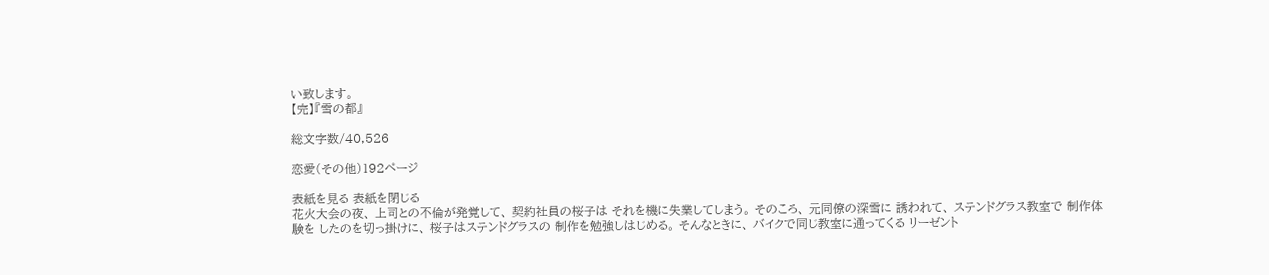い致します。
【完】『雪の都』

総文字数/40,526

恋愛(その他)192ページ

表紙を見る 表紙を閉じる
花火大会の夜、 上司との不倫が発覚して、 契約社員の桜子は それを機に失業してしまう。 そのころ、 元同僚の深雪に 誘われて、 ステンドグラス教室で 制作体験を したのを切っ掛けに、 桜子はステンドグラスの 制作を勉強しはじめる。 そんなときに、 バイクで同じ教室に通ってくる リーゼント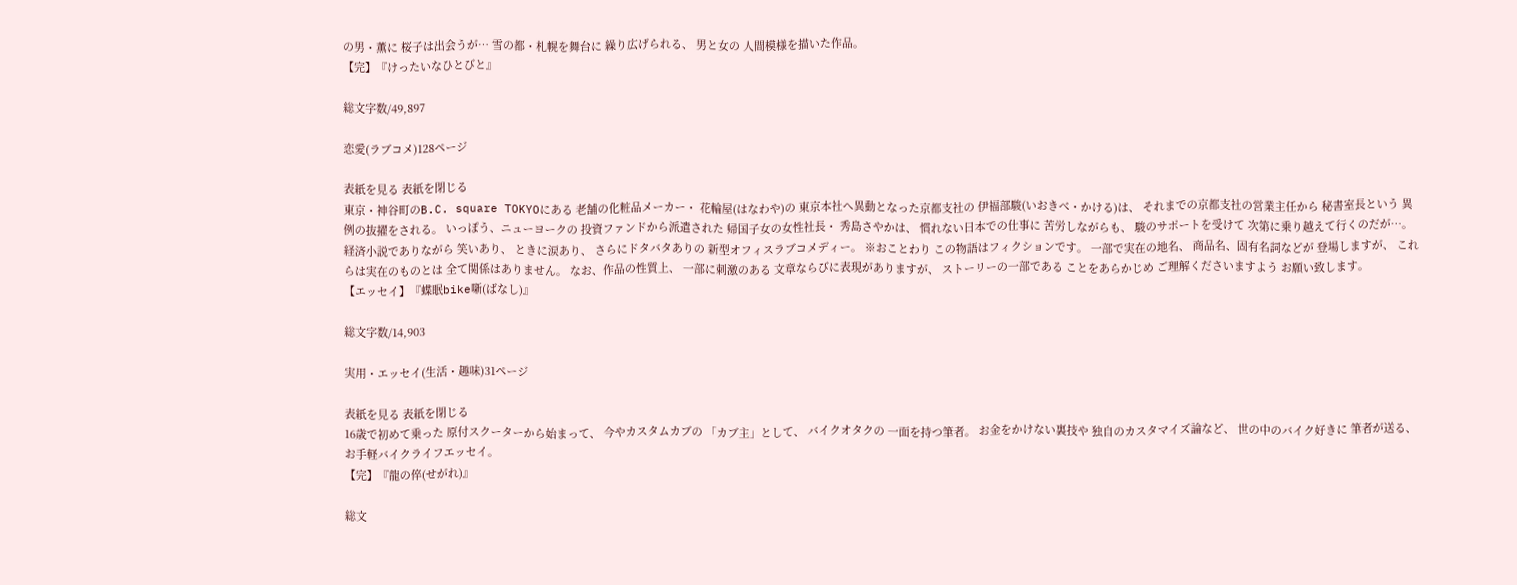の男・薫に 桜子は出会うが… 雪の都・札幌を舞台に 繰り広げられる、 男と女の 人間模様を描いた作品。
【完】『けったいなひとびと』

総文字数/49,897

恋愛(ラブコメ)128ページ

表紙を見る 表紙を閉じる
東京・神谷町のB.C. square TOKYOにある 老舗の化粧品メーカー・ 花輪屋(はなわや)の 東京本社へ異動となった京都支社の 伊福部駿(いおきべ・かける)は、 それまでの京都支社の営業主任から 秘書室長という 異例の抜擢をされる。 いっぽう、ニューヨークの 投資ファンドから派遣された 帰国子女の女性社長・ 秀島さやかは、 慣れない日本での仕事に 苦労しながらも、 駿のサポートを受けて 次第に乗り越えて行くのだが…。 経済小説でありながら 笑いあり、 ときに涙あり、 さらにドタバタありの 新型オフィスラブコメディー。 ※おことわり この物語はフィクションです。 一部で実在の地名、 商品名、固有名詞などが 登場しますが、 これらは実在のものとは 全て関係はありません。 なお、作品の性質上、 一部に刺激のある 文章ならびに表現がありますが、 ストーリーの一部である ことをあらかじめ ご理解くださいますよう お願い致します。
【エッセイ】『蝶眠bike噺(ばなし)』

総文字数/14,903

実用・エッセイ(生活・趣味)31ページ

表紙を見る 表紙を閉じる
16歳で初めて乗った 原付スクーターから始まって、 今やカスタムカブの 「カブ主」として、 バイクオタクの 一面を持つ筆者。 お金をかけない裏技や 独自のカスタマイズ論など、 世の中のバイク好きに 筆者が送る、 お手軽バイクライフエッセイ。
【完】『龍の倅(せがれ)』

総文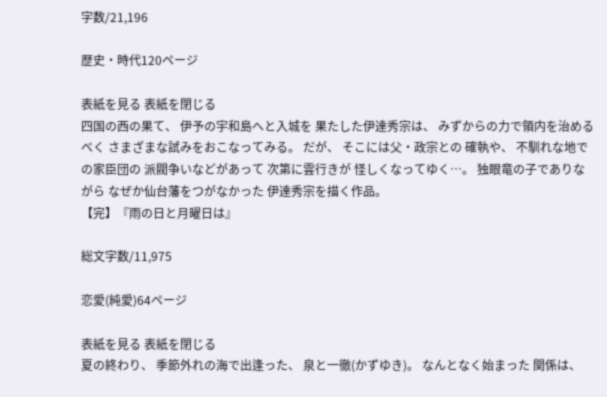字数/21,196

歴史・時代120ページ

表紙を見る 表紙を閉じる
四国の西の果て、 伊予の宇和島へと入城を 果たした伊達秀宗は、 みずからの力で領内を治めるべく さまざまな試みをおこなってみる。 だが、 そこには父・政宗との 確執や、 不馴れな地での家臣団の 派閥争いなどがあって 次第に雲行きが 怪しくなってゆく…。 独眼竜の子でありながら なぜか仙台藩をつがなかった 伊達秀宗を描く作品。
【完】『雨の日と月曜日は』

総文字数/11,975

恋愛(純愛)64ページ

表紙を見る 表紙を閉じる
夏の終わり、 季節外れの海で出逢った、 泉と一徹(かずゆき)。 なんとなく始まった 関係は、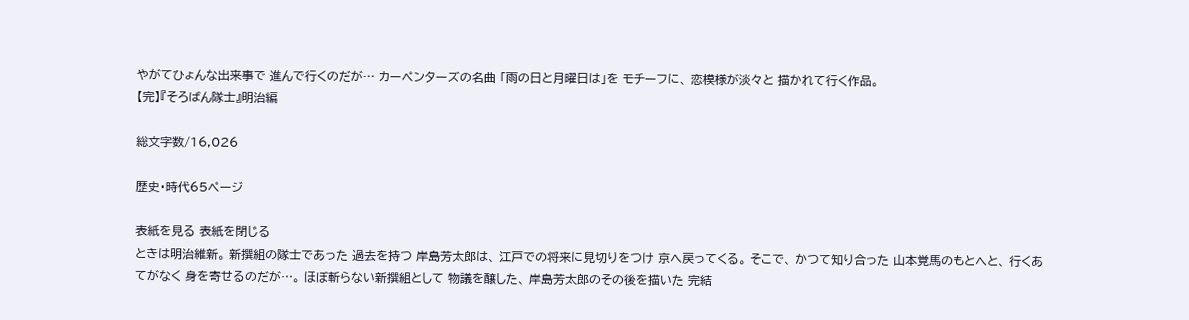やがてひょんな出来事で 進んで行くのだが… カーペンターズの名曲 「雨の日と月曜日は」を モチーフに、 恋模様が淡々と 描かれて行く作品。
【完】『そろばん隊士』明治編

総文字数/16,026

歴史・時代65ページ

表紙を見る 表紙を閉じる
ときは明治維新。 新撰組の隊士であった 過去を持つ 岸島芳太郎は、 江戸での将来に見切りをつけ 京へ戻ってくる。 そこで、 かつて知り合った 山本覚馬のもとへと、 行くあてがなく 身を寄せるのだが…。 ほぼ斬らない新撰組として 物議を醸した、 岸島芳太郎のその後を描いた 完結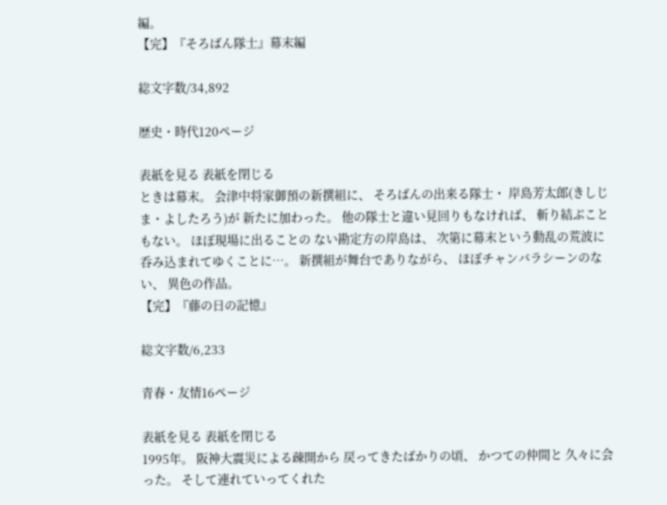編。
【完】『そろばん隊士』幕末編

総文字数/34,892

歴史・時代120ページ

表紙を見る 表紙を閉じる
ときは幕末。 会津中将家御預の新撰組に、 そろばんの出来る隊士・ 岸島芳太郎(きしじま・よしたろう)が 新たに加わった。 他の隊士と違い見回りもなければ、 斬り結ぶこともない。 ほぼ現場に出ることの ない勘定方の岸島は、 次第に幕末という動乱の荒波に 呑み込まれてゆくことに…。 新撰組が舞台でありながら、 ほぼチャンバラシーンのない、 異色の作品。
【完】『藤の日の記憶』

総文字数/6,233

青春・友情16ページ

表紙を見る 表紙を閉じる
1995年。 阪神大震災による疎開から 戻ってきたばかりの頃、 かつての仲間と 久々に会った。 そして連れていってくれた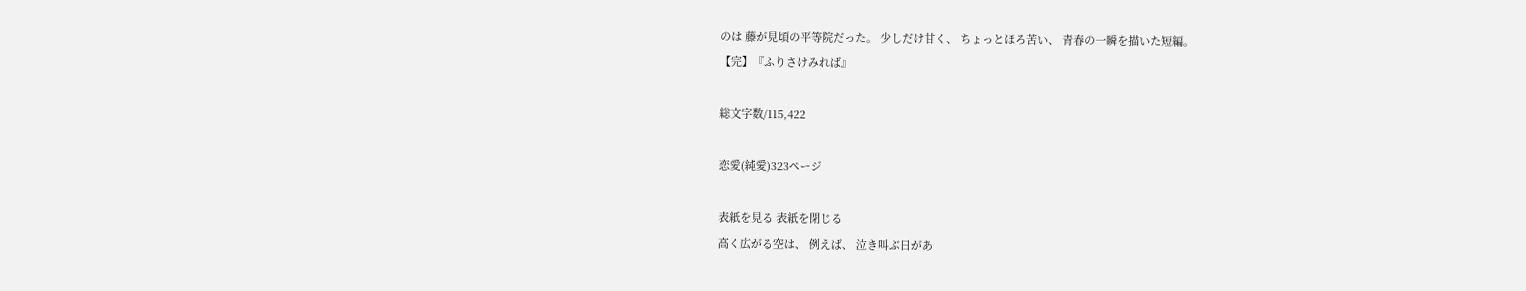のは 藤が見頃の平等院だった。 少しだけ甘く、 ちょっとほろ苦い、 青春の一瞬を描いた短編。
【完】『ふりさけみれば』

総文字数/115,422

恋愛(純愛)323ページ

表紙を見る 表紙を閉じる
高く広がる空は、 例えば、 泣き叫ぶ日があ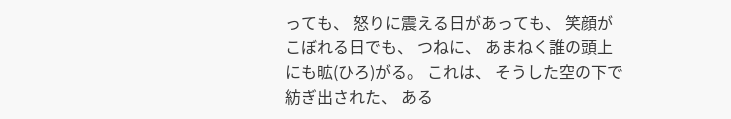っても、 怒りに震える日があっても、 笑顔がこぼれる日でも、 つねに、 あまねく誰の頭上にも昿(ひろ)がる。 これは、 そうした空の下で 紡ぎ出された、 ある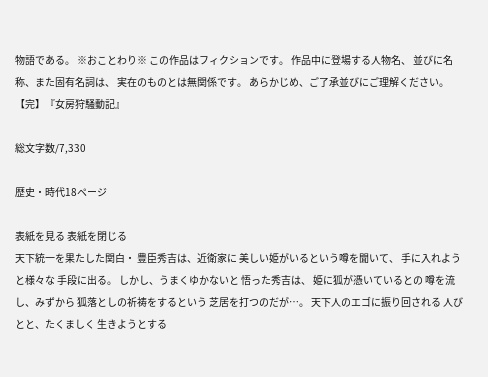物語である。 ※おことわり※ この作品はフィクションです。 作品中に登場する人物名、 並びに名称、また固有名詞は、 実在のものとは無関係です。 あらかじめ、ご了承並びにご理解ください。
【完】『女房狩騒動記』

総文字数/7,330

歴史・時代18ページ

表紙を見る 表紙を閉じる
天下統一を果たした関白・ 豊臣秀吉は、近衛家に 美しい姫がいるという噂を聞いて、 手に入れようと様々な 手段に出る。 しかし、うまくゆかないと 悟った秀吉は、 姫に狐が憑いているとの 噂を流し、みずから 狐落としの祈祷をするという 芝居を打つのだが…。 天下人のエゴに振り回される 人びとと、たくましく 生きようとする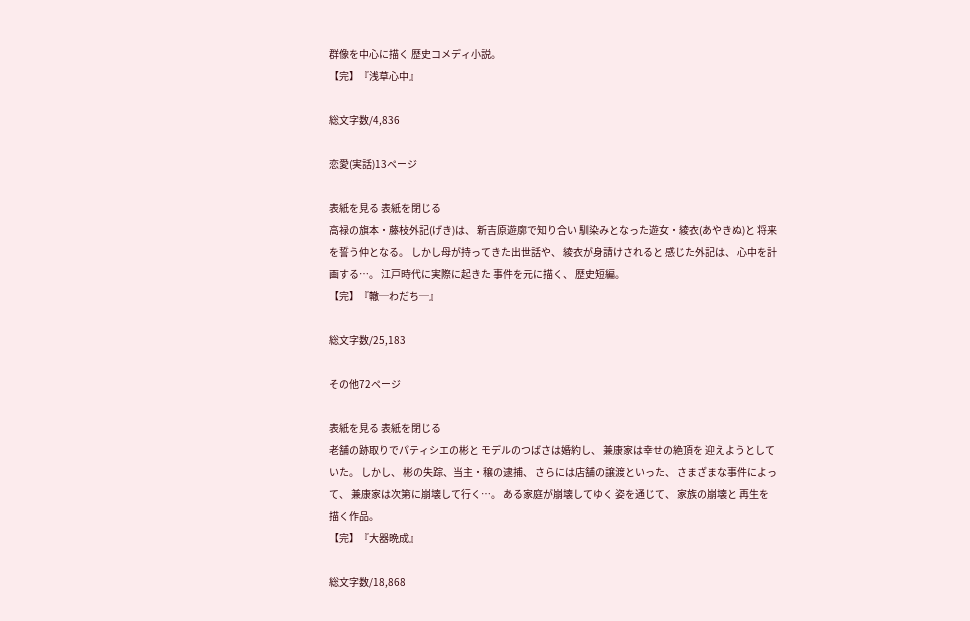群像を中心に描く 歴史コメディ小説。
【完】『浅草心中』

総文字数/4,836

恋愛(実話)13ページ

表紙を見る 表紙を閉じる
高禄の旗本・藤枝外記(げき)は、 新吉原遊廓で知り合い 馴染みとなった遊女・綾衣(あやきぬ)と 将来を誓う仲となる。 しかし母が持ってきた出世話や、 綾衣が身請けされると 感じた外記は、 心中を計画する…。 江戸時代に実際に起きた 事件を元に描く、 歴史短編。
【完】『轍─わだち─』

総文字数/25,183

その他72ページ

表紙を見る 表紙を閉じる
老舗の跡取りでパティシエの彬と モデルのつばさは婚約し、 兼康家は幸せの絶頂を 迎えようとしていた。 しかし、 彬の失踪、当主・穣の逮捕、 さらには店舗の譲渡といった、 さまざまな事件によって、 兼康家は次第に崩壊して行く…。 ある家庭が崩壊してゆく 姿を通じて、 家族の崩壊と 再生を描く作品。
【完】『大器晩成』

総文字数/18,868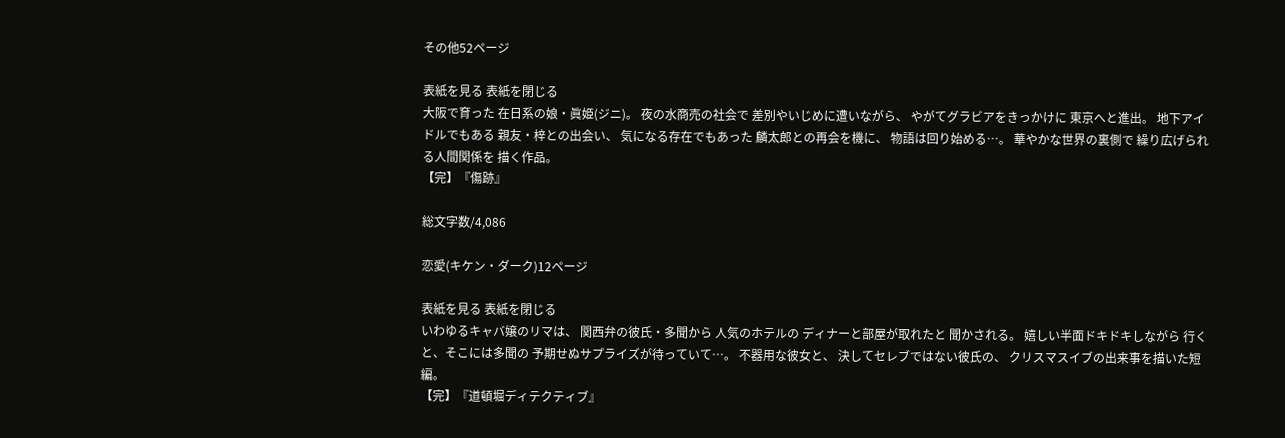その他52ページ

表紙を見る 表紙を閉じる
大阪で育った 在日系の娘・眞姫(ジニ)。 夜の水商売の社会で 差別やいじめに遭いながら、 やがてグラビアをきっかけに 東京へと進出。 地下アイドルでもある 親友・梓との出会い、 気になる存在でもあった 麟太郎との再会を機に、 物語は回り始める…。 華やかな世界の裏側で 繰り広げられる人間関係を 描く作品。
【完】『傷跡』

総文字数/4,086

恋愛(キケン・ダーク)12ページ

表紙を見る 表紙を閉じる
いわゆるキャバ嬢のリマは、 関西弁の彼氏・多聞から 人気のホテルの ディナーと部屋が取れたと 聞かされる。 嬉しい半面ドキドキしながら 行くと、そこには多聞の 予期せぬサプライズが待っていて…。 不器用な彼女と、 決してセレブではない彼氏の、 クリスマスイブの出来事を描いた短編。
【完】『道頓堀ディテクティブ』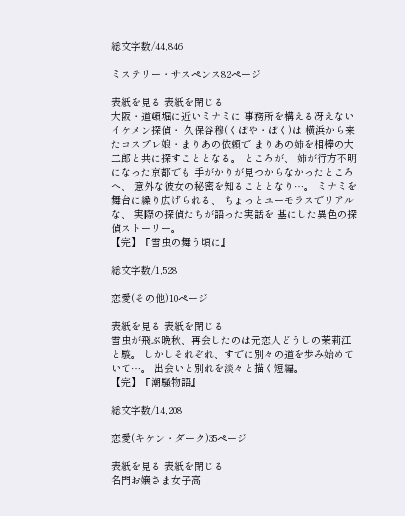総文字数/44,846

ミステリー・サスペンス82ページ

表紙を見る 表紙を閉じる
大阪・道頓堀に近いミナミに 事務所を構える冴えないイケメン探偵・ 久保谷穆(くぼや・ぼく)は 横浜から来たコスプレ娘・まりあの依頼で まりあの姉を相棒の大二郎と共に探すこととなる。 ところが、 姉が行方不明になった京都でも 手がかりが見つからなかったところへ、 意外な彼女の秘密を知ることとなり…。 ミナミを舞台に繰り広げられる、 ちょっとユーモラスでリアルな、 実際の探偵たちが語った実話を 基にした異色の探偵ストーリー。
【完】『雪虫の舞う頃に』

総文字数/1,528

恋愛(その他)10ページ

表紙を見る 表紙を閉じる
雪虫が飛ぶ晩秋、再会したのは元恋人どうしの茉莉江と駿。 しかしそれぞれ、すでに別々の道を歩み始めていて…。 出会いと別れを淡々と描く短編。
【完】『潮騒物語』

総文字数/14,208

恋愛(キケン・ダーク)35ページ

表紙を見る 表紙を閉じる
名門お嬢さま女子高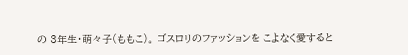の 3年生・萌々子(ももこ)。 ゴスロリのファッションを こよなく愛すると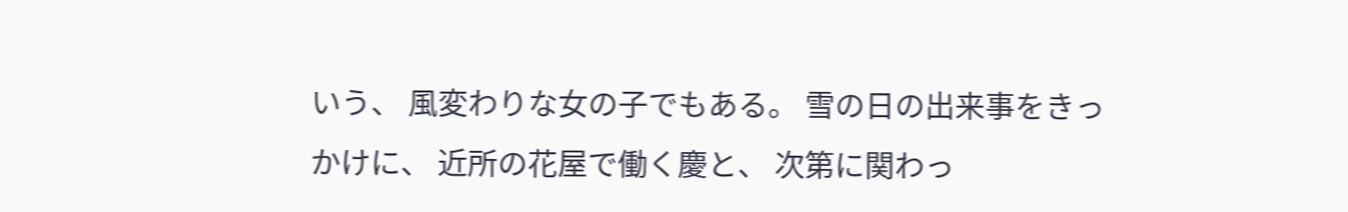いう、 風変わりな女の子でもある。 雪の日の出来事をきっかけに、 近所の花屋で働く慶と、 次第に関わっ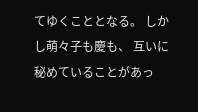てゆくこととなる。 しかし萌々子も慶も、 互いに秘めていることがあっ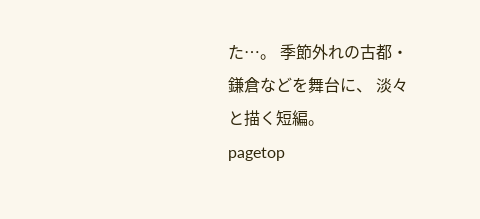た…。 季節外れの古都・鎌倉などを舞台に、 淡々と描く短編。
pagetop